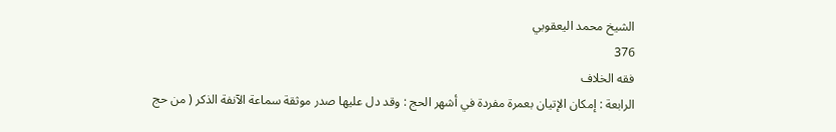الشيخ محمد اليعقوبي
376
فقه الخلاف
الرابعة : إمكان الإتيان بعمرة مفردة في أشهر الحج : وقد دل عليها صدر موثقة سماعة الآنفة الذكر ( من حج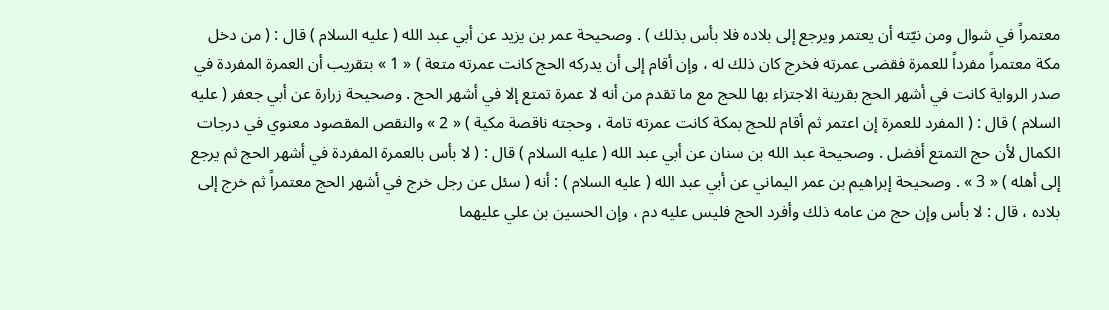معتمراً في شوال ومن نيّته أن يعتمر ويرجع إلى بلاده فلا بأس بذلك ) . وصحيحة عمر بن يزيد عن أبي عبد الله ( عليه السلام ) قال : ( من دخل مكة معتمراً مفرداً للعمرة فقضى عمرته فخرج كان ذلك له ، وإن أقام إلى أن يدركه الحج كانت عمرته متعة ) « 1 » بتقريب أن العمرة المفردة في صدر الرواية كانت في أشهر الحج بقرينة الاجتزاء بها للحج مع ما تقدم من أنه لا عمرة تمتع إلا في أشهر الحج . وصحيحة زرارة عن أبي جعفر ( عليه السلام ) قال : ( المفرد للعمرة إن اعتمر ثم أقام للحج بمكة كانت عمرته تامة ، وحجته ناقصة مكية ) « 2 » والنقص المقصود معنوي في درجات الكمال لأن حج التمتع أفضل . وصحيحة عبد الله بن سنان عن أبي عبد الله ( عليه السلام ) قال : ( لا بأس بالعمرة المفردة في أشهر الحج ثم يرجع إلى أهله ) « 3 » . وصحيحة إبراهيم بن عمر اليماني عن أبي عبد الله ( عليه السلام ) : أنه ( سئل عن رجل خرج في أشهر الحج معتمراً ثم خرج إلى بلاده ، قال : لا بأس وإن حج من عامه ذلك وأفرد الحج فليس عليه دم ، وإن الحسين بن علي عليهما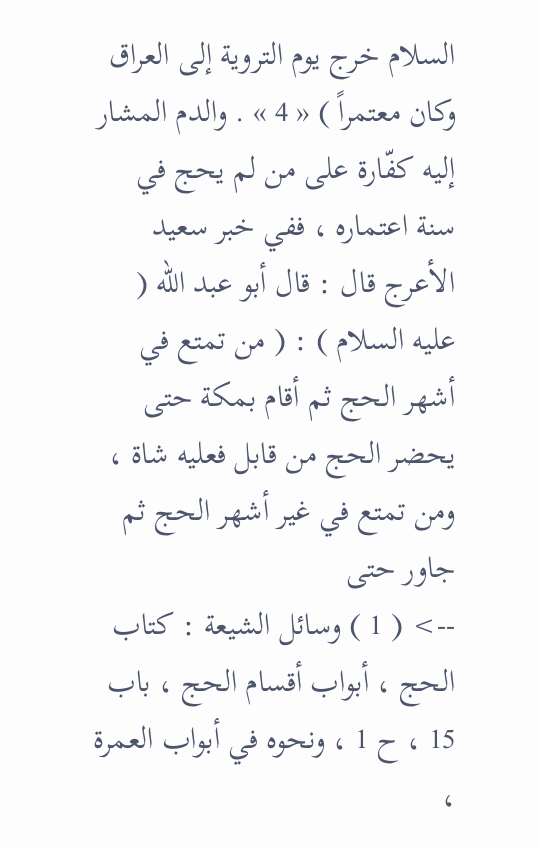السلام خرج يوم التروية إلى العراق وكان معتمراً ) « 4 » . والدم المشار إليه كفّارة على من لم يحج في سنة اعتماره ، ففي خبر سعيد الأعرج قال : قال أبو عبد الله ( عليه السلام ) : ( من تمتع في أشهر الحج ثم أقام بمكة حتى يحضر الحج من قابل فعليه شاة ، ومن تمتع في غير أشهر الحج ثم جاور حتى
--> ( 1 ) وسائل الشيعة : كتاب الحج ، أبواب أقسام الحج ، باب 15 ، ح 1 ، ونحوه في أبواب العمرة ،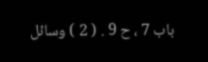باب 7 ، ح 9 . ( 2 ) وسائل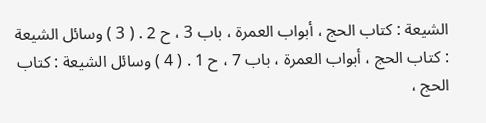الشيعة : كتاب الحج ، أبواب العمرة ، باب 3 ، ح 2 . ( 3 ) وسائل الشيعة : كتاب الحج ، أبواب العمرة ، باب 7 ، ح 1 . ( 4 ) وسائل الشيعة : كتاب الحج ،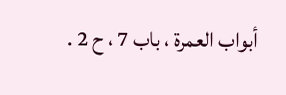أبواب العمرة ، باب 7 ، ح 2 .